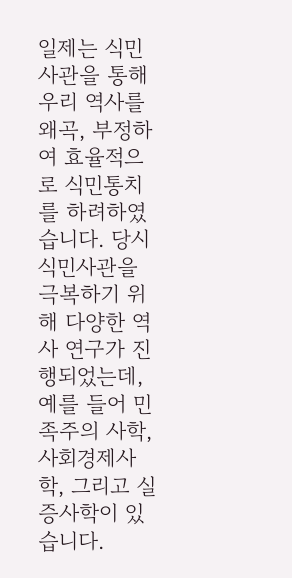일제는 식민사관을 통해 우리 역사를 왜곡, 부정하여 효율적으로 식민통치를 하려하였습니다. 당시 식민사관을 극복하기 위해 다양한 역사 연구가 진행되었는데, 예를 들어 민족주의 사학, 사회경제사학, 그리고 실증사학이 있습니다.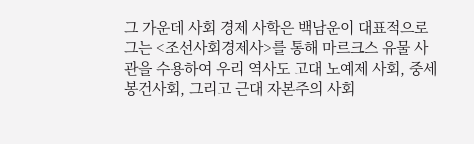그 가운데 사회 경제 사학은 백남운이 대표적으로 그는 <조선사회경제사>를 통해 마르크스 유물 사관을 수용하여 우리 역사도 고대 노예제 사회, 중세 봉건사회, 그리고 근대 자본주의 사회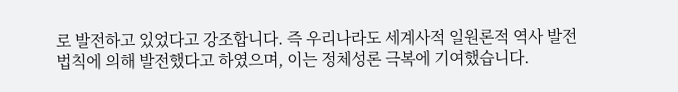로 발전하고 있었다고 강조합니다. 즉 우리나라도 세계사적 일원론적 역사 발전 법칙에 의해 발전했다고 하였으며, 이는 정체성론 극복에 기여했습니다.